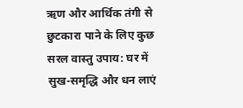ऋण और आर्थिक तंगी से छुटकारा पाने के लिए कुछ सरल वास्तु उपाय: घर में सुख-समृद्धि और धन लाएं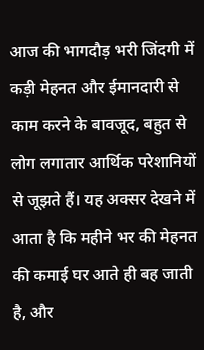आज की भागदौड़ भरी जिंदगी में कड़ी मेहनत और ईमानदारी से काम करने के बावजूद, बहुत से लोग लगातार आर्थिक परेशानियों से जूझते हैं। यह अक्सर देखने में आता है कि महीने भर की मेहनत की कमाई घर आते ही बह जाती है, और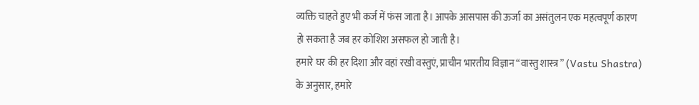व्यक्ति चाहते हुए भी कर्ज में फंस जाता है। आपके आसपास की ऊर्जा का असंतुलन एक महत्वपूर्ण कारण हो सकता है जब हर कोशिश असफल हो जाती है।
हमारे घर की हर दिशा और वहां रखी वस्तुएं, प्राचीन भारतीय विज्ञान “वास्तु शास्त्र” (Vastu Shastra) के अनुसार, हमारे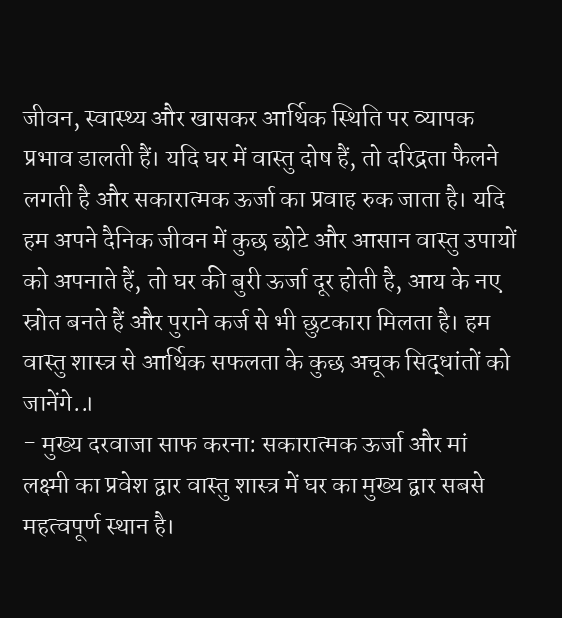जीवन, स्वास्थ्य और खासकर आर्थिक स्थिति पर व्यापक प्रभाव डालती हैं। यदि घर में वास्तु दोष हैं, तो दरिद्रता फैलने लगती है और सकारात्मक ऊर्जा का प्रवाह रुक जाता है। यदि हम अपने दैनिक जीवन में कुछ छोटे और आसान वास्तु उपायों को अपनाते हैं, तो घर की बुरी ऊर्जा दूर होती है, आय के नए स्रोत बनते हैं और पुराने कर्ज से भी छुटकारा मिलता है। हम वास्तु शास्त्र से आर्थिक सफलता के कुछ अचूक सिद्धांतों को जानेंगे..।
- मुख्य दरवाजा साफ करना: सकारात्मक ऊर्जा और मां लक्ष्मी का प्रवेश द्वार वास्तु शास्त्र में घर का मुख्य द्वार सबसे महत्वपूर्ण स्थान है।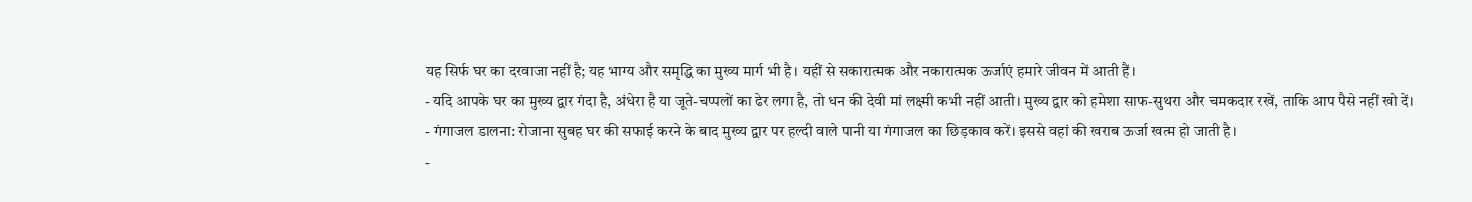यह सिर्फ घर का दरवाजा नहीं है; यह भाग्य और समृद्धि का मुख्य मार्ग भी है। यहीं से सकारात्मक और नकारात्मक ऊर्जाएं हमारे जीवन में आती हैं।
- यदि आपके घर का मुख्य द्वार गंदा है, अंधेरा है या जूते-चप्पलों का ढेर लगा है, तो धन की देवी मां लक्ष्मी कभी नहीं आती। मुख्य द्वार को हमेशा साफ-सुथरा और चमकदार रखें, ताकि आप पैसे नहीं खो दें।
- गंगाजल डालना: रोजाना सुबह घर की सफाई करने के बाद मुख्य द्वार पर हल्दी वाले पानी या गंगाजल का छिड़काव करें। इससे वहां की खराब ऊर्जा खत्म हो जाती है।
-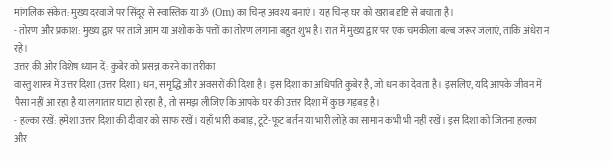मांगलिक संकेत: मुख्य दरवाजे पर सिंदूर से स्वास्तिक या ॐ (Om) का चिन्ह अवश्य बनाएं। यह चिन्ह घर को खराब दृष्टि से बचाता है।
- तोरण और प्रकाश: मुख्य द्वार पर ताजे आम या अशोक के पत्तों का तोरण लगाना बहुत शुभ है। रात में मुख्य द्वार पर एक चमकीला बल्ब जरूर जलाएं, ताकि अंधेरा न रहे।
उत्तर की ओर विशेष ध्यान दें: कुबेर को प्रसन्न करने का तरीका
वास्तु शास्त्र में उत्तर दिशा (उत्तर दिशा) धन, समृद्धि और अवसरों की दिशा है। इस दिशा का अधिपति कुबेर है, जो धन का देवता है। इसलिए, यदि आपके जीवन में पैसा नहीं आ रहा है या लगातार घाटा हो रहा है, तो समझ लीजिए कि आपके घर की उत्तर दिशा में कुछ गड़बड़ है।
- हल्का रखें: हमेशा उत्तर दिशा की दीवार को साफ रखें। यहाँ भारी कबाड़, टूटे-फूट बर्तन या भारी लोहे का सामान कभी भी नहीं रखें। इस दिशा को जितना हल्का और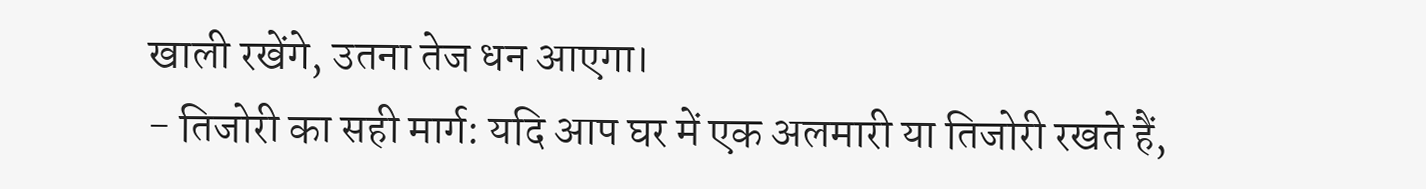खाली रखेंगे, उतना तेज धन आएगा।
- तिजोरी का सही मार्ग: यदि आप घर में एक अलमारी या तिजोरी रखते हैं,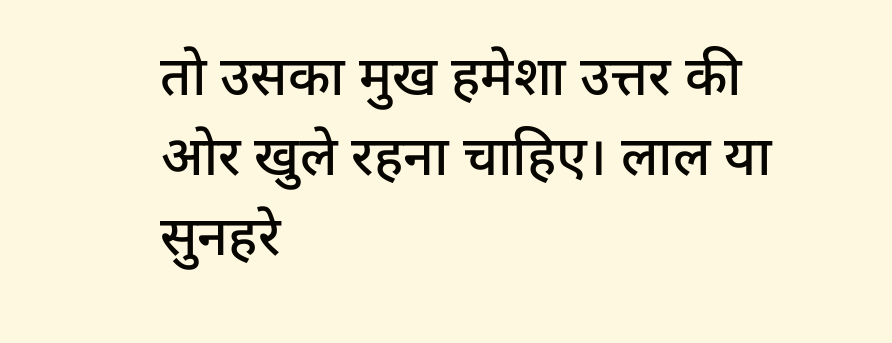तो उसका मुख हमेशा उत्तर की ओर खुले रहना चाहिए। लाल या सुनहरे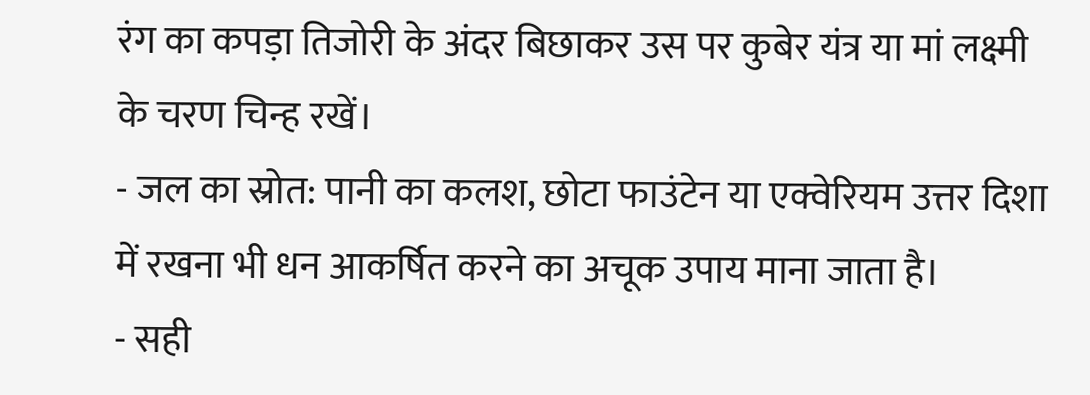रंग का कपड़ा तिजोरी के अंदर बिछाकर उस पर कुबेर यंत्र या मां लक्ष्मी के चरण चिन्ह रखें।
- जल का स्रोत: पानी का कलश, छोटा फाउंटेन या एक्वेरियम उत्तर दिशा में रखना भी धन आकर्षित करने का अचूक उपाय माना जाता है।
- सही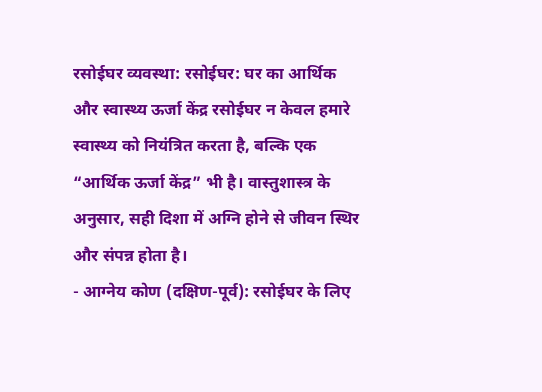रसोईघर व्यवस्था: रसोईघर: घर का आर्थिक और स्वास्थ्य ऊर्जा केंद्र रसोईघर न केवल हमारे स्वास्थ्य को नियंत्रित करता है, बल्कि एक “आर्थिक ऊर्जा केंद्र” भी है। वास्तुशास्त्र के अनुसार, सही दिशा में अग्नि होने से जीवन स्थिर और संपन्न होता है।
- आग्नेय कोण (दक्षिण-पूर्व): रसोईघर के लिए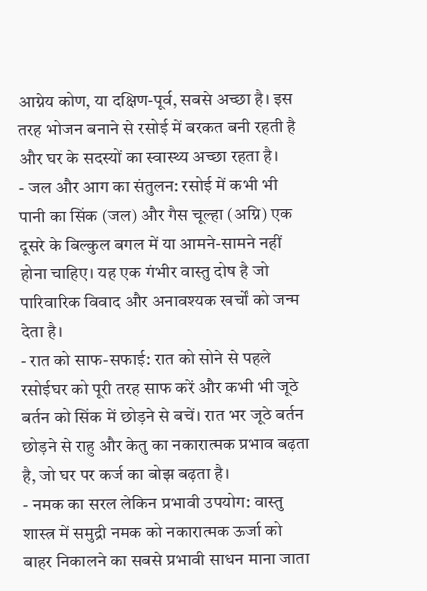आग्नेय कोण, या दक्षिण-पूर्व, सबसे अच्छा है। इस तरह भोजन बनाने से रसोई में बरकत बनी रहती है और घर के सदस्यों का स्वास्थ्य अच्छा रहता है।
- जल और आग का संतुलन: रसोई में कभी भी पानी का सिंक (जल) और गैस चूल्हा (अग्नि) एक दूसरे के बिल्कुल बगल में या आमने-सामने नहीं होना चाहिए। यह एक गंभीर वास्तु दोष है जो पारिवारिक विवाद और अनावश्यक खर्चों को जन्म देता है।
- रात को साफ-सफाई: रात को सोने से पहले रसोईघर को पूरी तरह साफ करें और कभी भी जूठे बर्तन को सिंक में छोड़ने से बचें। रात भर जूठे बर्तन छोड़ने से राहु और केतु का नकारात्मक प्रभाव बढ़ता है, जो घर पर कर्ज का बोझ बढ़ता है।
- नमक का सरल लेकिन प्रभावी उपयोग: वास्तु शास्त्र में समुद्री नमक को नकारात्मक ऊर्जा को बाहर निकालने का सबसे प्रभावी साधन माना जाता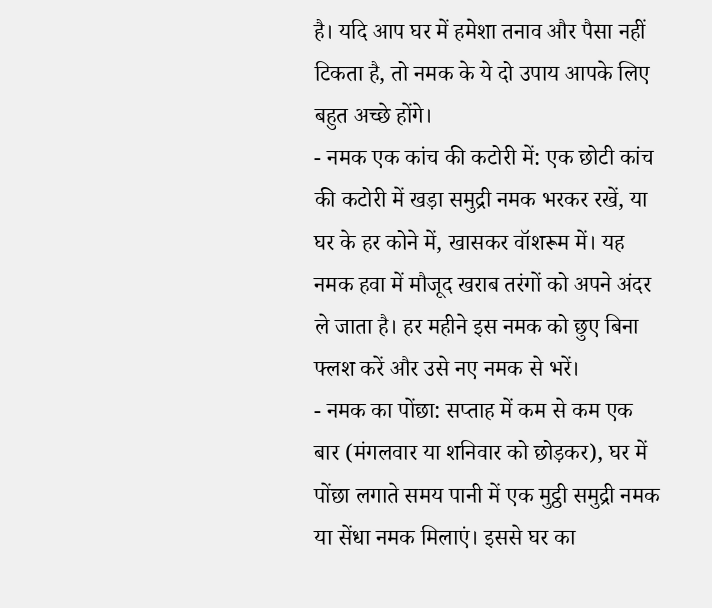है। यदि आप घर में हमेशा तनाव और पैसा नहीं टिकता है, तो नमक के ये दो उपाय आपके लिए बहुत अच्छे होंगे।
- नमक एक कांच की कटोरी में: एक छोटी कांच की कटोरी में खड़ा समुद्री नमक भरकर रखें, या घर के हर कोने में, खासकर वॉशरूम में। यह नमक हवा में मौजूद खराब तरंगों को अपने अंदर ले जाता है। हर महीने इस नमक को छुए बिना फ्लश करें और उसे नए नमक से भरें।
- नमक का पोंछा: सप्ताह में कम से कम एक बार (मंगलवार या शनिवार को छोड़कर), घर में पोंछा लगाते समय पानी में एक मुट्ठी समुद्री नमक या सेंधा नमक मिलाएं। इससे घर का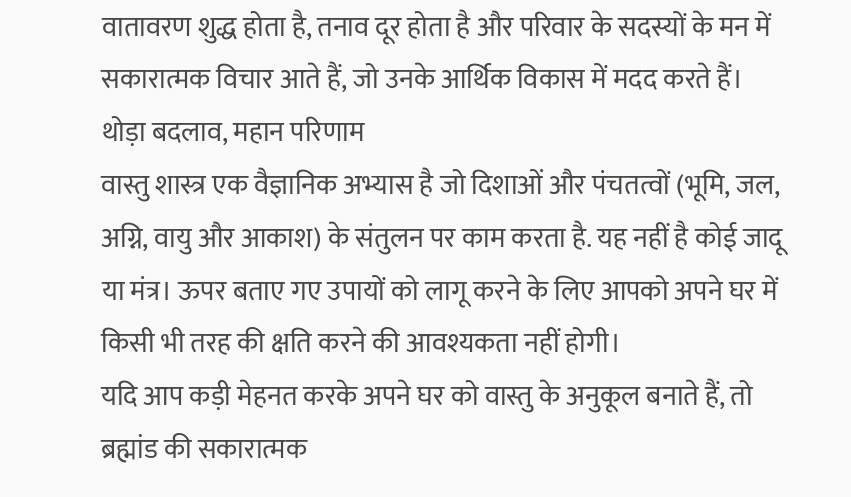वातावरण शुद्ध होता है, तनाव दूर होता है और परिवार के सदस्यों के मन में सकारात्मक विचार आते हैं, जो उनके आर्थिक विकास में मदद करते हैं।
थोड़ा बदलाव, महान परिणाम
वास्तु शास्त्र एक वैज्ञानिक अभ्यास है जो दिशाओं और पंचतत्वों (भूमि, जल, अग्नि, वायु और आकाश) के संतुलन पर काम करता है. यह नहीं है कोई जादू या मंत्र। ऊपर बताए गए उपायों को लागू करने के लिए आपको अपने घर में किसी भी तरह की क्षति करने की आवश्यकता नहीं होगी।
यदि आप कड़ी मेहनत करके अपने घर को वास्तु के अनुकूल बनाते हैं, तो ब्रह्मांड की सकारात्मक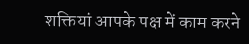शक्तियां आपके पक्ष में काम करने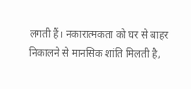लगती हैं। नकारात्मकता को घर से बाहर निकालने से मानसिक शांति मिलती है,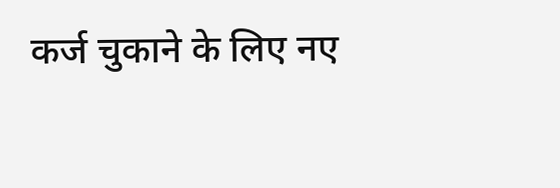कर्ज चुकाने के लिए नए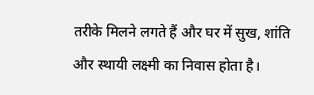तरीके मिलने लगते हैं और घर में सुख, शांति और स्थायी लक्ष्मी का निवास होता है।